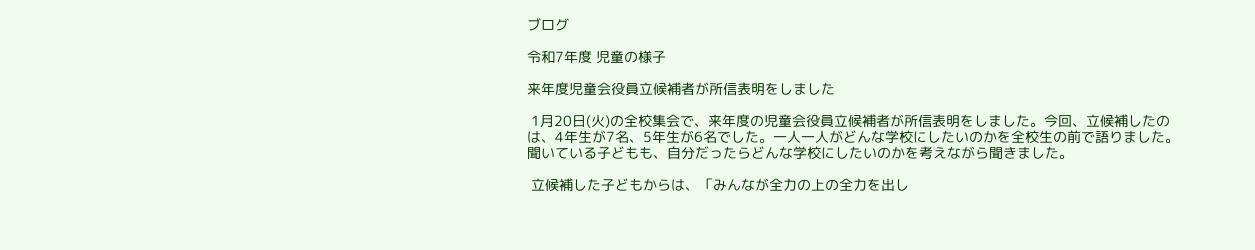ブログ

令和7年度 児童の様子

来年度児童会役員立候補者が所信表明をしました

 1月20日(火)の全校集会で、来年度の児童会役員立候補者が所信表明をしました。今回、立候補したのは、4年生が7名、5年生が6名でした。一人一人がどんな学校にしたいのかを全校生の前で語りました。聞いている子どもも、自分だったらどんな学校にしたいのかを考えながら聞きました。

 立候補した子どもからは、「みんなが全力の上の全力を出し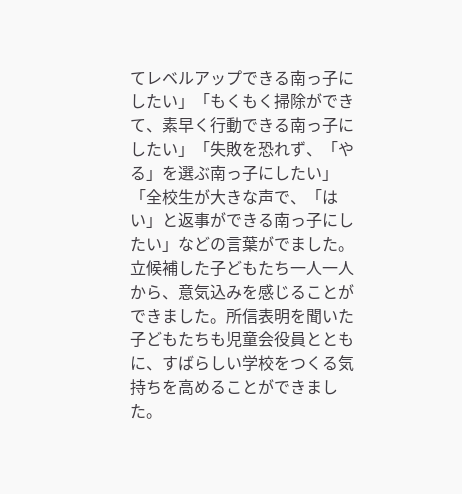てレベルアップできる南っ子にしたい」「もくもく掃除ができて、素早く行動できる南っ子にしたい」「失敗を恐れず、「やる」を選ぶ南っ子にしたい」「全校生が大きな声で、「はい」と返事ができる南っ子にしたい」などの言葉がでました。立候補した子どもたち一人一人から、意気込みを感じることができました。所信表明を聞いた子どもたちも児童会役員とともに、すばらしい学校をつくる気持ちを高めることができました。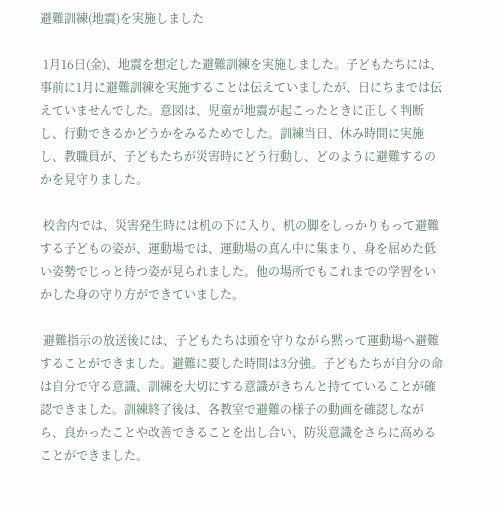避難訓練(地震)を実施しました

 1月16日(金)、地震を想定した避難訓練を実施しました。子どもたちには、事前に1月に避難訓練を実施することは伝えていましたが、日にちまでは伝えていませんでした。意図は、児童が地震が起こったときに正しく判断し、行動できるかどうかをみるためでした。訓練当日、休み時間に実施し、教職員が、子どもたちが災害時にどう行動し、どのように避難するのかを見守りました。

 校舎内では、災害発生時には机の下に入り、机の脚をしっかりもって避難する子どもの姿が、運動場では、運動場の真ん中に集まり、身を屈めた低い姿勢でじっと待つ姿が見られました。他の場所でもこれまでの学習をいかした身の守り方ができていました。

 避難指示の放送後には、子どもたちは頭を守りながら黙って運動場へ避難することができました。避難に要した時間は3分強。子どもたちが自分の命は自分で守る意識、訓練を大切にする意識がきちんと持てていることが確認できました。訓練終了後は、各教室で避難の様子の動画を確認しながら、良かったことや改善できることを出し合い、防災意識をさらに高めることができました。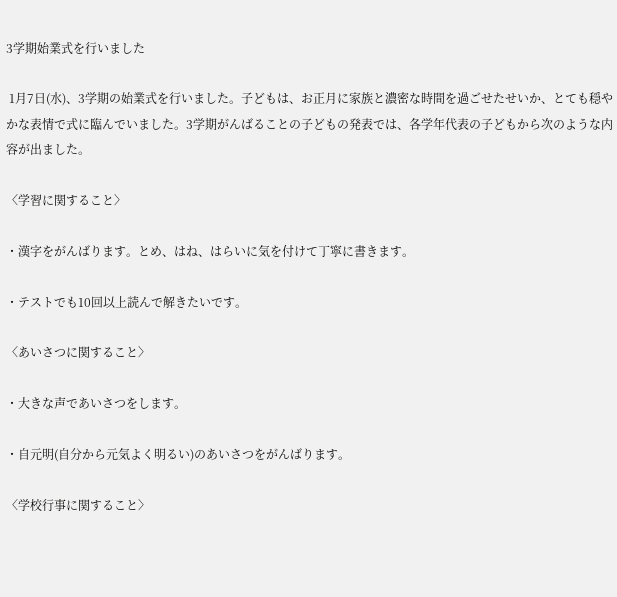3学期始業式を行いました

 1月7日(水)、3学期の始業式を行いました。子どもは、お正月に家族と濃密な時間を過ごせたせいか、とても穏やかな表情で式に臨んでいました。3学期がんばることの子どもの発表では、各学年代表の子どもから次のような内容が出ました。

〈学習に関すること〉

・漢字をがんばります。とめ、はね、はらいに気を付けて丁寧に書きます。

・テストでも10回以上読んで解きたいです。

〈あいさつに関すること〉

・大きな声であいさつをします。

・自元明(自分から元気よく明るい)のあいさつをがんばります。

〈学校行事に関すること〉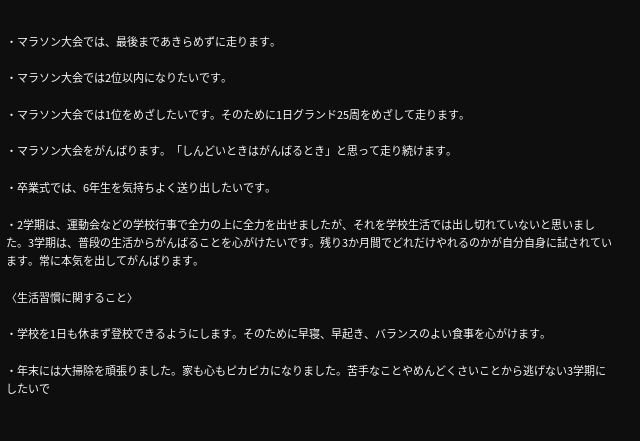・マラソン大会では、最後まであきらめずに走ります。

・マラソン大会では2位以内になりたいです。

・マラソン大会では1位をめざしたいです。そのために1日グランド25周をめざして走ります。

・マラソン大会をがんばります。「しんどいときはがんばるとき」と思って走り続けます。

・卒業式では、6年生を気持ちよく送り出したいです。

・2学期は、運動会などの学校行事で全力の上に全力を出せましたが、それを学校生活では出し切れていないと思いました。3学期は、普段の生活からがんばることを心がけたいです。残り3か月間でどれだけやれるのかが自分自身に試されています。常に本気を出してがんばります。

〈生活習慣に関すること〉

・学校を1日も休まず登校できるようにします。そのために早寝、早起き、バランスのよい食事を心がけます。

・年末には大掃除を頑張りました。家も心もピカピカになりました。苦手なことやめんどくさいことから逃げない3学期にしたいで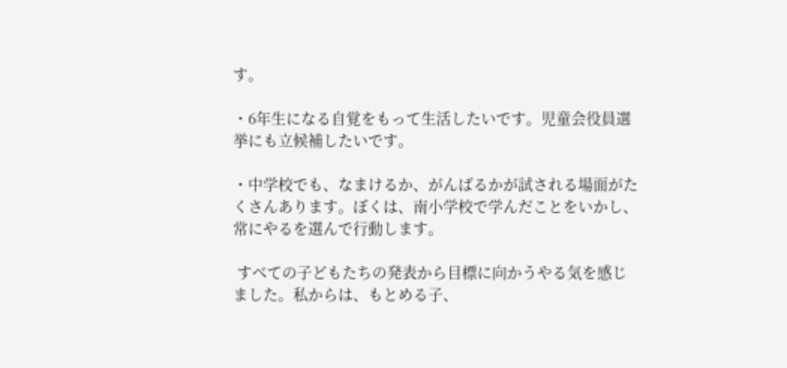す。

・6年生になる自覚をもって生活したいです。児童会役員選挙にも立候補したいです。

・中学校でも、なまけるか、がんばるかが試される場面がたくさんあります。ぼくは、南小学校で学んだことをいかし、常にやるを選んで行動します。

 すべての子どもたちの発表から目標に向かうやる気を感じました。私からは、もとめる子、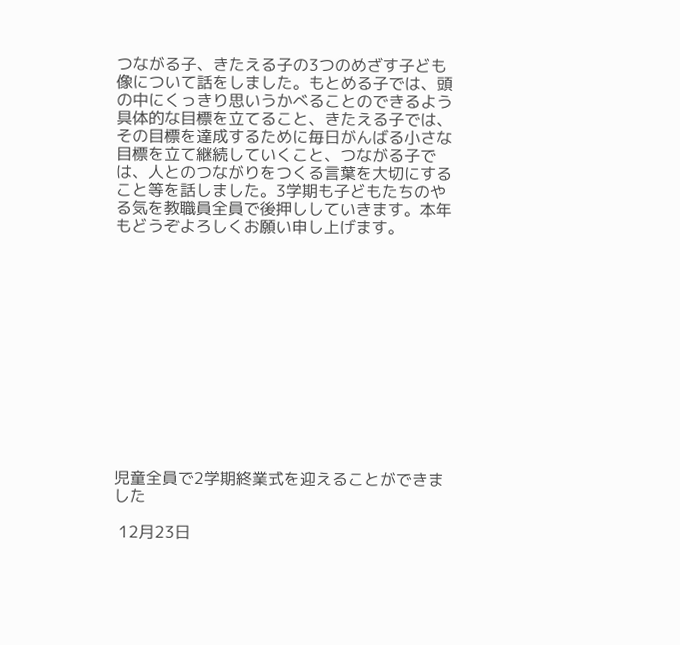つながる子、きたえる子の3つのめざす子ども像について話をしました。もとめる子では、頭の中にくっきり思いうかべることのできるよう具体的な目標を立てること、きたえる子では、その目標を達成するために毎日がんばる小さな目標を立て継続していくこと、つながる子では、人とのつながりをつくる言葉を大切にすること等を話しました。3学期も子どもたちのやる気を教職員全員で後押ししていきます。本年もどうぞよろしくお願い申し上げます。













児童全員で2学期終業式を迎えることができました

 12月23日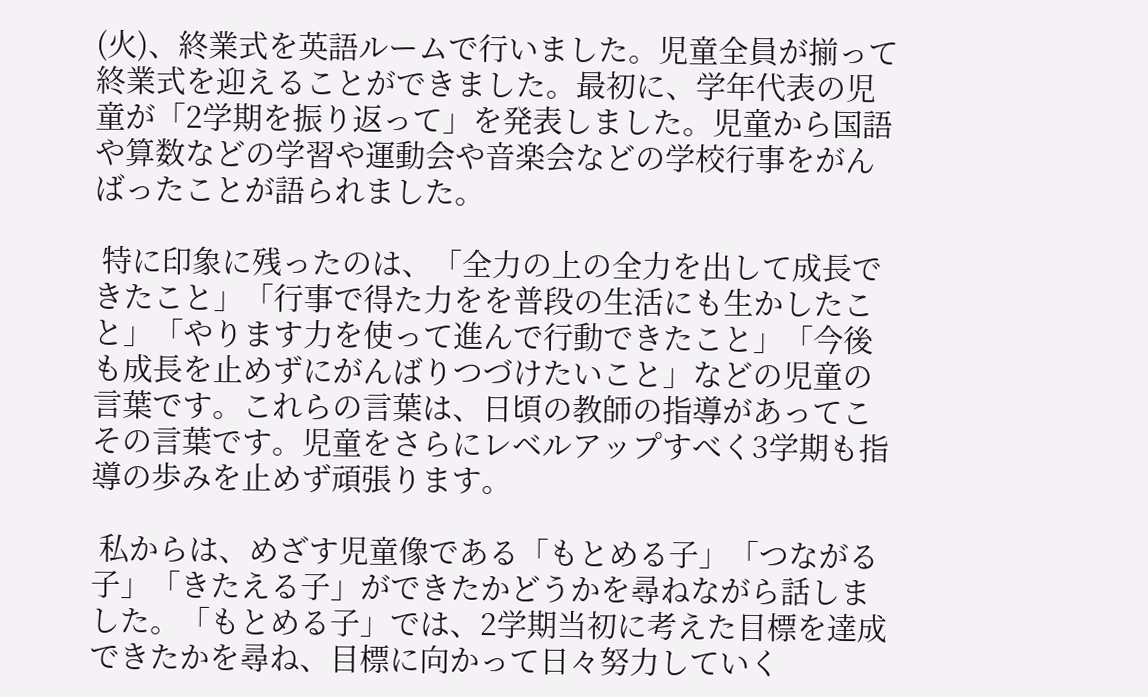(火)、終業式を英語ルームで行いました。児童全員が揃って終業式を迎えることができました。最初に、学年代表の児童が「2学期を振り返って」を発表しました。児童から国語や算数などの学習や運動会や音楽会などの学校行事をがんばったことが語られました。

 特に印象に残ったのは、「全力の上の全力を出して成長できたこと」「行事で得た力をを普段の生活にも生かしたこと」「やります力を使って進んで行動できたこと」「今後も成長を止めずにがんばりつづけたいこと」などの児童の言葉です。これらの言葉は、日頃の教師の指導があってこその言葉です。児童をさらにレベルアップすべく3学期も指導の歩みを止めず頑張ります。

 私からは、めざす児童像である「もとめる子」「つながる子」「きたえる子」ができたかどうかを尋ねながら話しました。「もとめる子」では、2学期当初に考えた目標を達成できたかを尋ね、目標に向かって日々努力していく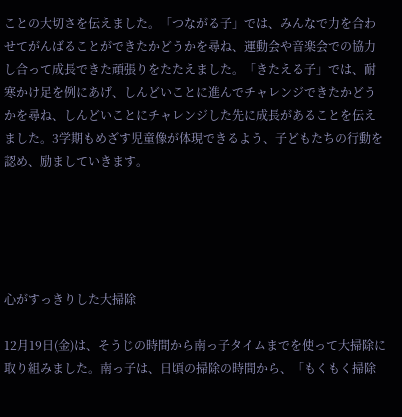ことの大切さを伝えました。「つながる子」では、みんなで力を合わせてがんばることができたかどうかを尋ね、運動会や音楽会での協力し合って成長できた頑張りをたたえました。「きたえる子」では、耐寒かけ足を例にあげ、しんどいことに進んでチャレンジできたかどうかを尋ね、しんどいことにチャレンジした先に成長があることを伝えました。3学期もめざす児童像が体現できるよう、子どもたちの行動を認め、励ましていきます。





心がすっきりした大掃除

12月19日(金)は、そうじの時間から南っ子タイムまでを使って大掃除に取り組みました。南っ子は、日頃の掃除の時間から、「もくもく掃除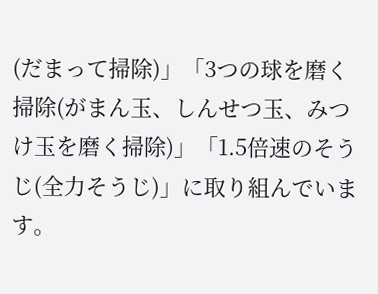(だまって掃除)」「3つの球を磨く掃除(がまん玉、しんせつ玉、みつけ玉を磨く掃除)」「1.5倍速のそうじ(全力そうじ)」に取り組んでいます。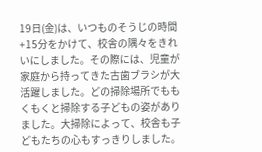19日(金)は、いつものそうじの時間+15分をかけて、校舎の隅々をきれいにしました。その際には、児童が家庭から持ってきた古歯ブラシが大活躍しました。どの掃除場所でももくもくと掃除する子どもの姿がありました。大掃除によって、校舎も子どもたちの心もすっきりしました。